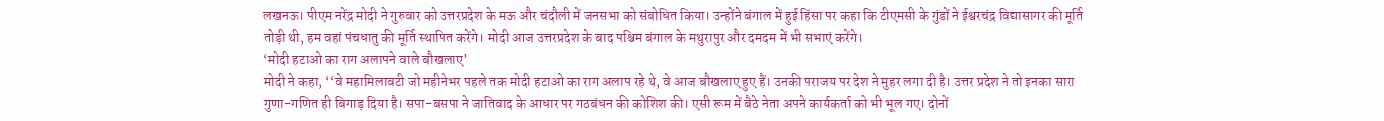लखनऊ। पीएम नरेंद्र मोदी ने गुरुवार को उत्तरप्रदेश के मऊ और चंदौली में जनसभा को संबोधित किया। उन्होंने बंगाल में हुई हिंसा पर कहा कि टीएमसी के गुंडों ने ईश्वरचंद्र विद्यासागर की मूर्ति तोड़ी थी, हम वहां पंचधातु की मूर्ति स्थापित करेंगे। मोदी आज उत्तरप्रदेश के बाद पश्चिम बंगाल के मथुरापुर और दमदम में भी सभाएं करेंगे।
‘मोदी हटाओ का राग अलापने वाले बौखलाए’
मोदी ने कहा, ‘‘वे महामिलावटी जो महीनेभर पहले तक मोदी हटाओ का राग अलाप रहे थे, वे आज बौखलाए हुए हैं। उनकी पराजय पर देश ने मुहर लगा दी है। उत्तर प्रदेश ने तो इनका सारा गुणा-गणित ही बिगाड़ दिया है। सपा-बसपा ने जातिवाद के आधार पर गठबंधन की कोशिश की। एसी रूम में बैठे नेता अपने कार्यकर्ता को भी भूल गए। दोनों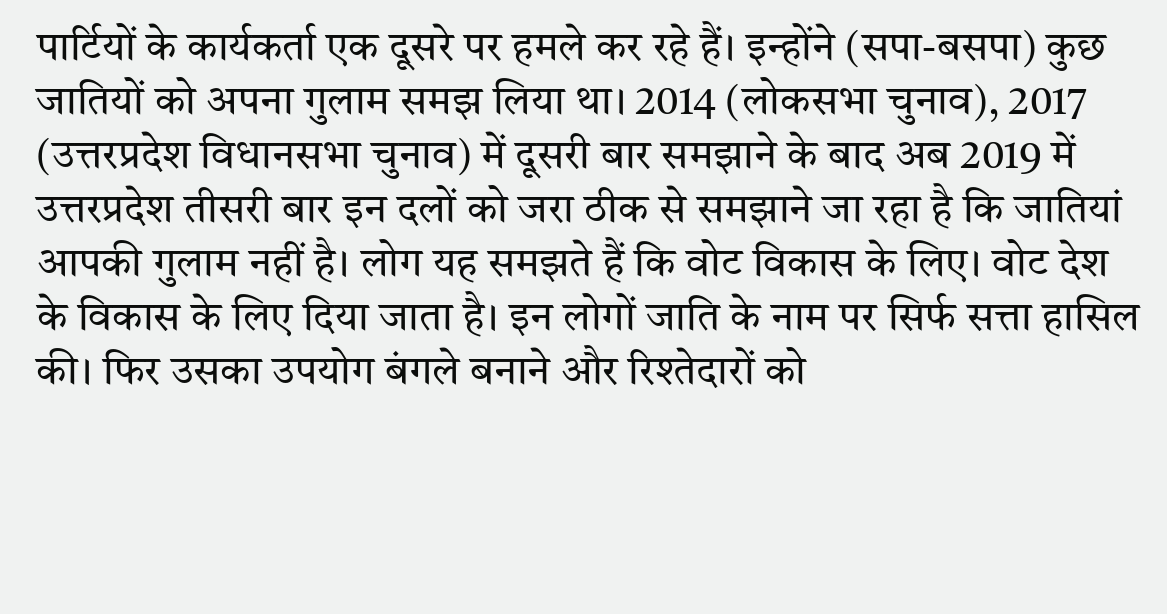पार्टियों के कार्यकर्ता एक दूसरे पर हमले कर रहे हैं। इन्होंने (सपा-बसपा) कुछ जातियों को अपना गुलाम समझ लिया था। 2014 (लोकसभा चुनाव), 2017 (उत्तरप्रदेश विधानसभा चुनाव) में दूसरी बार समझाने के बाद अब 2019 में उत्तरप्रदेश तीसरी बार इन दलों को जरा ठीक से समझाने जा रहा है कि जातियां आपकी गुलाम नहीं है। लोग यह समझते हैं कि वोट विकास के लिए। वोट देश के विकास के लिए दिया जाता है। इन लोगों जाति के नाम पर सिर्फ सत्ता हासिल की। फिर उसका उपयोग बंगले बनाने और रिश्तेदारों को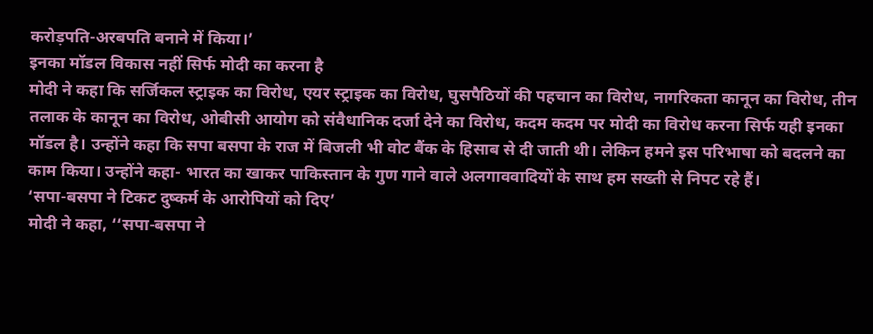करोड़पति-अरबपति बनाने में किया।’
इनका मॉडल विकास नहीं सिर्फ मोदी का करना है
मोदी ने कहा कि सर्जिकल स्ट्राइक का विरोध, एयर स्ट्राइक का विरोध, घुसपैठियों की पहचान का विरोध, नागरिकता कानून का विरोध, तीन तलाक के कानून का विरोध, ओबीसी आयोग को संवैधानिक दर्जा देने का विरोध, कदम कदम पर मोदी का विरोध करना सिर्फ यही इनका मॉडल है। उन्होंने कहा कि सपा बसपा के राज में बिजली भी वोट बैंक के हिसाब से दी जाती थी। लेकिन हमने इस परिभाषा को बदलने का काम किया। उन्होंने कहा- भारत का खाकर पाकिस्तान के गुण गाने वाले अलगाववादियों के साथ हम सख्ती से निपट रहे हैं।
‘सपा-बसपा ने टिकट दुष्कर्म के आरोपियों को दिए’
मोदी ने कहा, ‘‘सपा-बसपा ने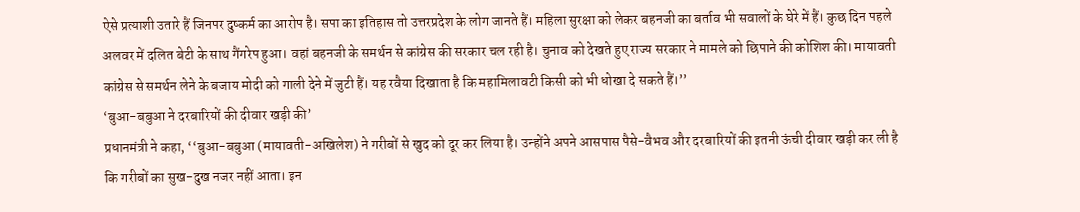ऐसे प्रत्याशी उतारे हैं जिनपर दुष्कर्म का आरोप है। सपा का इतिहास तो उत्तरप्रदेश के लोग जानते हैं। महिला सुरक्षा को लेकर बहनजी का बर्ताव भी सवालों के घेरे में हैं। कुछ दिन पहले अलवर में दलित बेटी के साथ गैंगरेप हुआ। वहां बहनजी के समर्थन से कांग्रेस की सरकार चल रही है। चुनाव को देखते हुए राज्य सरकार ने मामले को छिपाने की कोशिश की। मायावती कांग्रेस से समर्थन लेने के बजाय मोदी को गाली देने में जुटी हैं। यह रवैया दिखाता है कि महामिलावटी किसी को भी धोखा दे सकते हैं।’’
‘बुआ-बबुआ ने दरबारियों की दीवार खड़ी की’
प्रधानमंत्री ने कहा, ‘‘बुआ-बबुआ (मायावती-अखिलेश) ने गरीबों से खुद को दूर कर लिया है। उन्होंने अपने आसपास पैसे-वैभव और दरबारियों की इतनी ऊंची दीवार खड़ी कर ली है कि गरीबों का सुख-दुख नजर नहीं आता। इन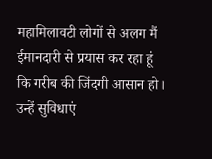महामिलावटी लोगों से अलग मैं ईमानदारी से प्रयास कर रहा हूं कि गरीब की जिंदगी आसान हो। उन्हें सुविधाएं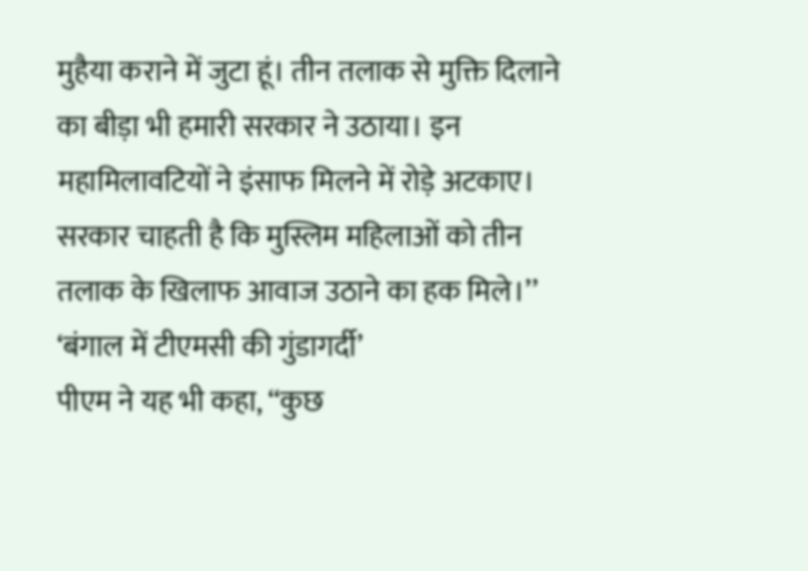मुहैया कराने में जुटा हूं। तीन तलाक से मुक्ति दिलाने का बीड़ा भी हमारी सरकार ने उठाया। इन महामिलावटियों ने इंसाफ मिलने में रोड़े अटकाए। सरकार चाहती है कि मुस्लिम महिलाओं को तीन तलाक के खिलाफ आवाज उठाने का हक मिले।’’
‘बंगाल में टीएमसी की गुंडागर्दी’
पीएम ने यह भी कहा, ‘‘कुछ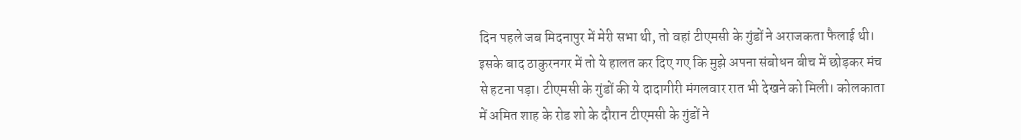दिन पहले जब मिदनापुर में मेरी सभा थी, तो वहां टीएमसी के गुंडों ने अराजकता फैलाई थी। इसके बाद ठाकुरनगर में तो ये हालत कर दिए गए कि मुझे अपना संबोधन बीच में छोड़कर मंच से हटना पड़ा। टीएमसी के गुंडों की ये दादागीरी मंगलवार रात भी देखने को मिली। कोलकाता में अमित शाह के रोड शो के दौरान टीएमसी के गुंडों ने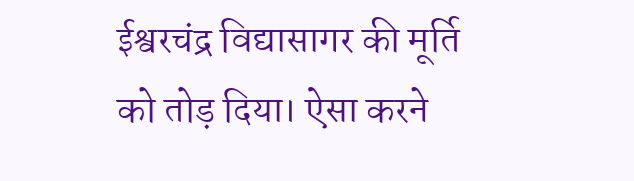ईश्वरचंद्र विद्यासागर की मूर्ति को तोड़ दिया। ऐसा करने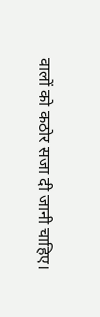वालों को कठोर सजा दी जानी चाहिए।